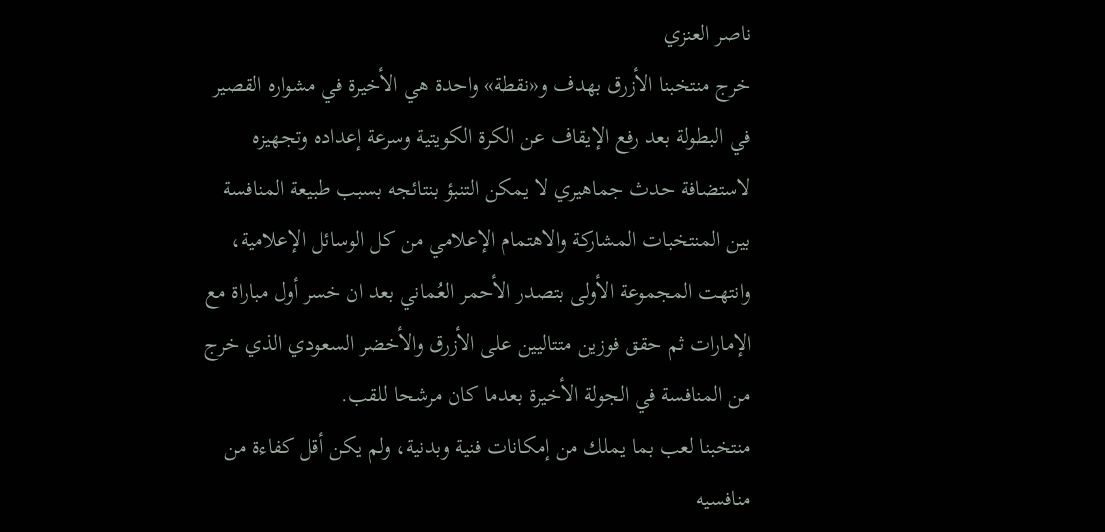ناصر العنزي
خرج منتخبنا الأزرق بهدف و«نقطة» واحدة هي الأخيرة في مشواره القصير في البطولة بعد رفع الإيقاف عن الكرة الكويتية وسرعة إعداده وتجهيزه لاستضافة حدث جماهيري لا يمكن التنبؤ بنتائجه بسبب طبيعة المنافسة بين المنتخبات المشاركة والاهتمام الإعلامي من كل الوسائل الإعلامية، وانتهت المجموعة الأولى بتصدر الأحمر العُماني بعد ان خسر أول مباراة مع الإمارات ثم حقق فوزين متتاليين على الأزرق والأخضر السعودي الذي خرج من المنافسة في الجولة الأخيرة بعدما كان مرشحا للقب.
منتخبنا لعب بما يملك من إمكانات فنية وبدنية، ولم يكن أقل كفاءة من منافسيه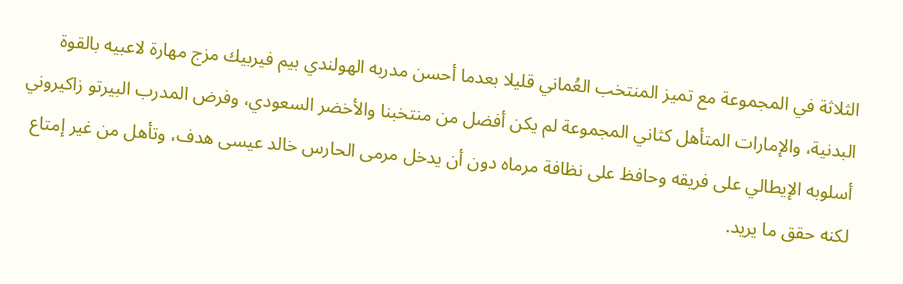الثلاثة في المجموعة مع تميز المنتخب العُماني قليلا بعدما أحسن مدربه الهولندي بيم فيربيك مزج مهارة لاعبيه بالقوة البدنية، والإمارات المتأهل كثاني المجموعة لم يكن أفضل من منتخبنا والأخضر السعودي، وفرض المدرب البيرتو زاكيروني أسلوبه الإيطالي على فريقه وحافظ على نظافة مرماه دون أن يدخل مرمى الحارس خالد عيسى هدف، وتأهل من غير إمتاع لكنه حقق ما يريد.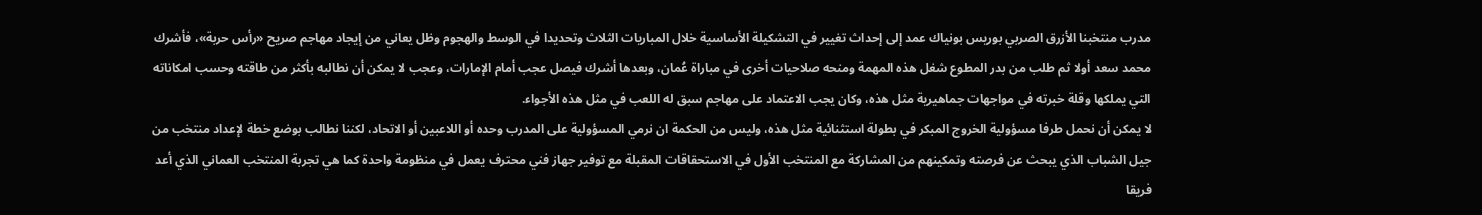مدرب منتخبنا الأزرق الصربي بوريس بونياك عمد إلى إحداث تغيير في التشكيلة الأساسية خلال المباريات الثلاث وتحديدا في الوسط والهجوم وظل يعاني من إيجاد مهاجم صريح «رأس حربة»، فأشرك محمد سعد أولا ثم طلب من بدر المطوع شغل هذه المهمة ومنحه صلاحيات أخرى في مباراة عُمان، وبعدها أشرك فيصل عجب أمام الإمارات، وعجب لا يمكن أن نطالبه بأكثر من طاقته وحسب امكاناته التي يملكها وقلة خبرته في مواجهات جماهيرية مثل هذه، وكان يجب الاعتماد على مهاجم سبق له اللعب في مثل هذه الأجواء.
لا يمكن أن نحمل طرفا مسؤولية الخروج المبكر في بطولة استثنائية مثل هذه، وليس من الحكمة ان نرمي المسؤولية على المدرب وحده أو اللاعبين أو الاتحاد، لكننا نطالب بوضع خطة لإعداد منتخب من جيل الشباب الذي يبحث عن فرصته وتمكينهم من المشاركة مع المنتخب الأول في الاستحقاقات المقبلة مع توفير جهاز فني محترف يعمل في منظومة واحدة كما هي تجربة المنتخب العماني الذي أعد فريقا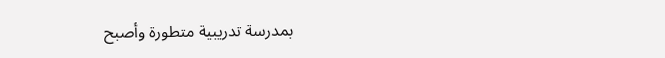بمدرسة تدريبية متطورة وأصبح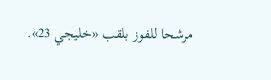مرشحا للفوز بلقب «خليجي 23».